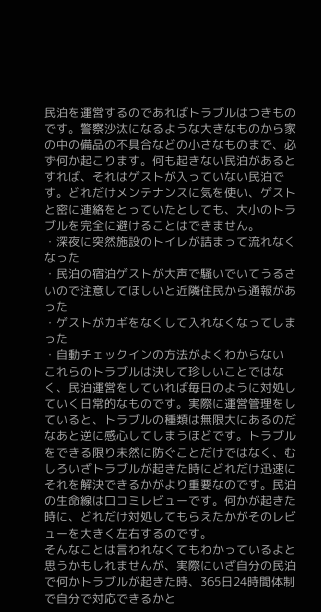民泊を運営するのであればトラブルはつきものです。警察沙汰になるような大きなものから家の中の備品の不具合などの小さなものまで、必ず何か起こります。何も起きない民泊があるとすれば、それはゲストが入っていない民泊です。どれだけメンテナンスに気を使い、ゲストと密に連絡をとっていたとしても、大小のトラブルを完全に避けることはできません。
・深夜に突然施設のトイレが詰まって流れなくなった
・民泊の宿泊ゲストが大声で騒いでいてうるさいので注意してほしいと近隣住民から通報があった
・ゲストがカギをなくして入れなくなってしまった
・自動チェックインの方法がよくわからない
これらのトラブルは決して珍しいことではなく、民泊運営をしていれば毎日のように対処していく日常的なものです。実際に運営管理をしていると、トラブルの種類は無限大にあるのだなあと逆に感心してしまうほどです。トラブルをできる限り未然に防ぐことだけではなく、むしろいざトラブルが起きた時にどれだけ迅速にそれを解決できるかがより重要なのです。民泊の生命線は口コミレビューです。何かが起きた時に、どれだけ対処してもらえたかがそのレビューを大きく左右するのです。
そんなことは言われなくてもわかっているよと思うかもしれませんが、実際にいざ自分の民泊で何かトラブルが起きた時、365日24時間体制で自分で対応できるかと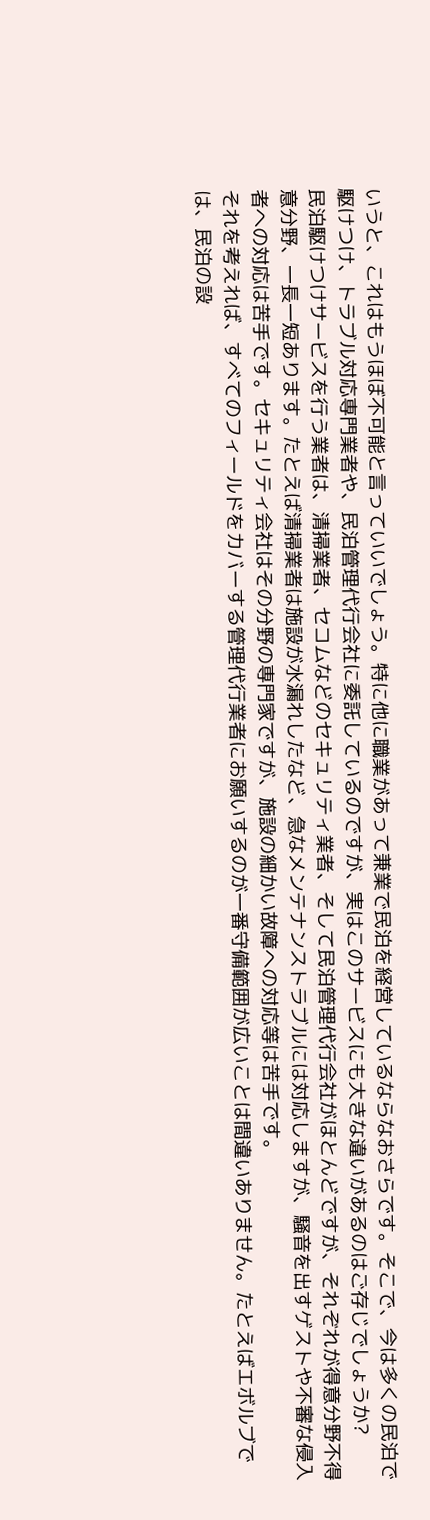いうと、これはもうほぼ不可能と言っていいでしょう。特に他に職業があって兼業で民泊を経営しているならなおさらです。そこで、今は多くの民泊で駆けつけ、トラブル対応専門業者や、民泊管理代行会社に委託しているのですが、実はこのサービスにも大きな違いがあるのはご存じでしょうか?
民泊駆けつけサービスを行う業者は、清掃業者、セコムなどのセキュリティ業者、そして民泊管理代行会社がほとんどですが、それぞれが得意分野不得意分野、一長一短あります。たとえば清掃業者は施設が水漏れしたなど、急なメンテナンストラブルには対応しますが、騒音を出すゲストや不審な侵入者への対応は苦手です。セキュリティ会社はその分野の専門家ですが、施設の細かい故障への対応等は苦手です。
それを考えれば、すべてのフィールドをカバーする管理代行業者にお願いするのが一番守備範囲が広いことは間違いありません。たとえばエボルブでは、民泊の設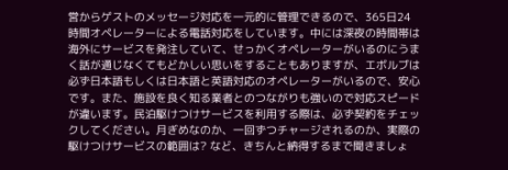営からゲストのメッセージ対応を一元的に管理できるので、365日24時間オペレーターによる電話対応をしています。中には深夜の時間帯は海外にサービスを発注していて、せっかくオペレーターがいるのにうまく話が通じなくてもどかしい思いをすることもありますが、エボルブは必ず日本語もしくは日本語と英語対応のオペレーターがいるので、安心です。また、施設を良く知る業者とのつながりも強いので対応スピードが違います。民泊駆けつけサービスを利用する際は、必ず契約をチェックしてください。月ぎめなのか、一回ずつチャージされるのか、実際の駆けつけサービスの範囲は? など、きちんと納得するまで聞きましょ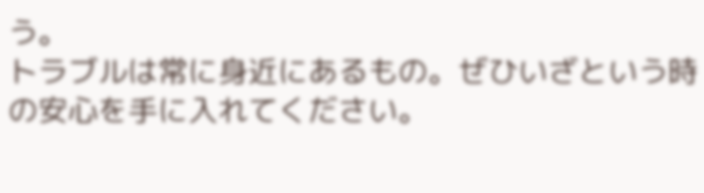う。
トラブルは常に身近にあるもの。ぜひいざという時の安心を手に入れてください。